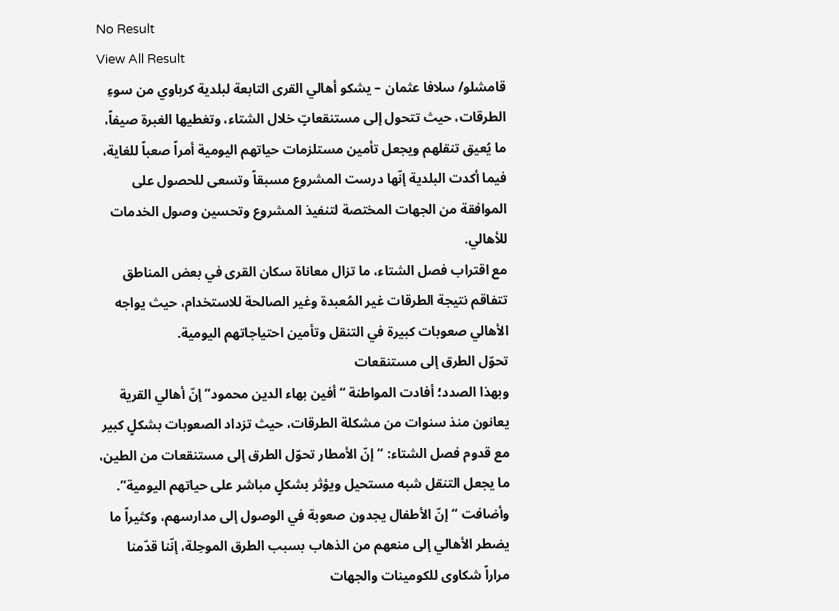No Result
View All Result
قامشلو/ سلافا عثمان – يشكو أهالي القرى التابعة لبلدية كرباوي من سوءِ الطرقات، حيث تتحول إلى مستنقعاتٍ خلال الشتاء، وتغطيها الغبرة صيفاً، ما يُعيق تنقلهم ويجعل تأمين مستلزمات حياتهم اليومية أمراً صعباً للغاية، فيما أكدت البلدية إنّها درست المشروع مسبقاً وتسعى للحصول على الموافقة من الجهات المختصة لتنفيذ المشروع وتحسين وصول الخدمات للأهالي.
مع اقتراب فصل الشتاء، ما تزال معاناة سكان القرى في بعض المناطق تتفاقم نتيجة الطرقات غير المُعبدة وغير الصالحة للاستخدام، حيث يواجه الأهالي صعوبات كبيرة في التنقل وتأمين احتياجاتهم اليومية.
تحوّل الطرق إلى مستنقعات
وبهذا الصدد؛ أفادت المواطنة “أفين بهاء الدين محمود” إنّ أهالي القرية يعانون منذ سنوات من مشكلة الطرقات، حيث تزداد الصعوبات بشكلٍ كبير مع قدوم فصل الشتاء: “إنّ الأمطار تحوّل الطرق إلى مستنقعات من الطين، ما يجعل التنقل شبه مستحيل ويؤثر بشكلٍ مباشر على حياتهم اليومية”.
وأضافت “إنّ الأطفال يجدون صعوبة في الوصول إلى مدارسهم، وكثيراً ما يضطر الأهالي إلى منعهم من الذهاب بسبب الطرق الموحِلة، إنّنا قدّمنا مراراً شكاوى للكومينات والجهات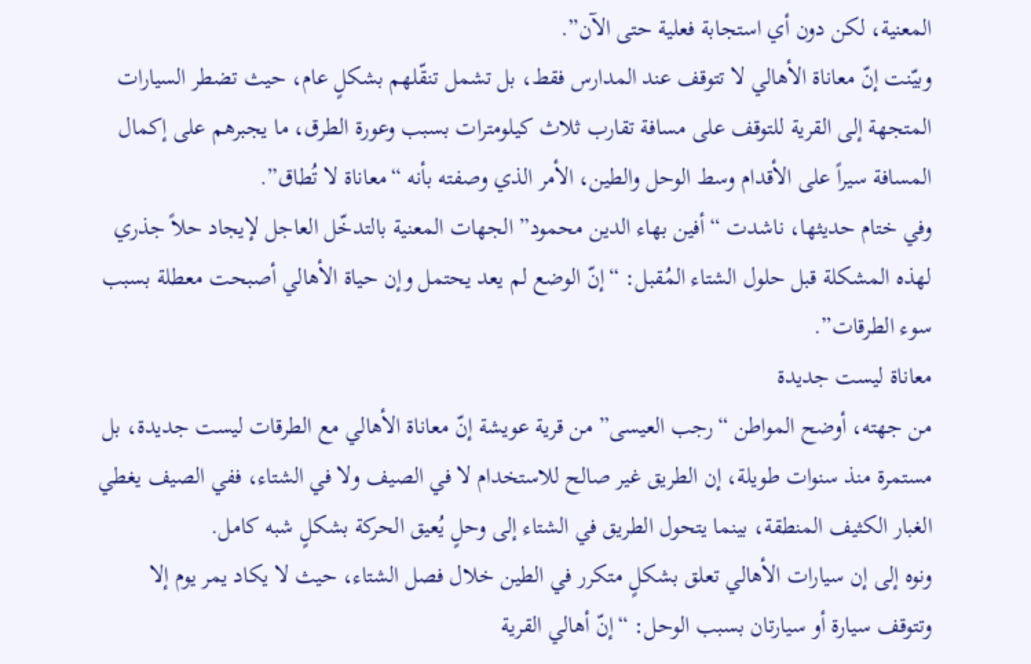المعنية، لكن دون أي استجابة فعلية حتى الآن”.
وبيّنت إنّ معاناة الأهالي لا تتوقف عند المدارس فقط، بل تشمل تنقّلهم بشكلٍ عام، حيث تضطر السيارات المتجهة إلى القرية للتوقف على مسافة تقارب ثلاث كيلومترات بسبب وعورة الطرق، ما يجبرهم على إكمال المسافة سيراً على الأقدام وسط الوحل والطين، الأمر الذي وصفته بأنه “معاناة لا تُطاق”.
وفي ختام حديثها، ناشدت “أفين بهاء الدين محمود” الجهات المعنية بالتدخّل العاجل لإيجاد حلاً جذري لهذه المشكلة قبل حلول الشتاء المُقبل: “إنّ الوضع لم يعد يحتمل وإن حياة الأهالي أصبحت معطلة بسبب سوء الطرقات”.
معاناة ليست جديدة
من جهته، أوضح المواطن “رجب العيسى” من قرية عويشة إنّ معاناة الأهالي مع الطرقات ليست جديدة، بل مستمرة منذ سنوات طويلة، إن الطريق غير صالح للاستخدام لا في الصيف ولا في الشتاء، ففي الصيف يغطي الغبار الكثيف المنطقة، بينما يتحول الطريق في الشتاء إلى وحلٍ يُعيق الحركة بشكلٍ شبه كامل.
ونوه إلى إن سيارات الأهالي تعلق بشكلٍ متكرر في الطين خلال فصل الشتاء، حيث لا يكاد يمر يوم إلا وتتوقف سيارة أو سيارتان بسبب الوحل: “إنّ أهالي القرية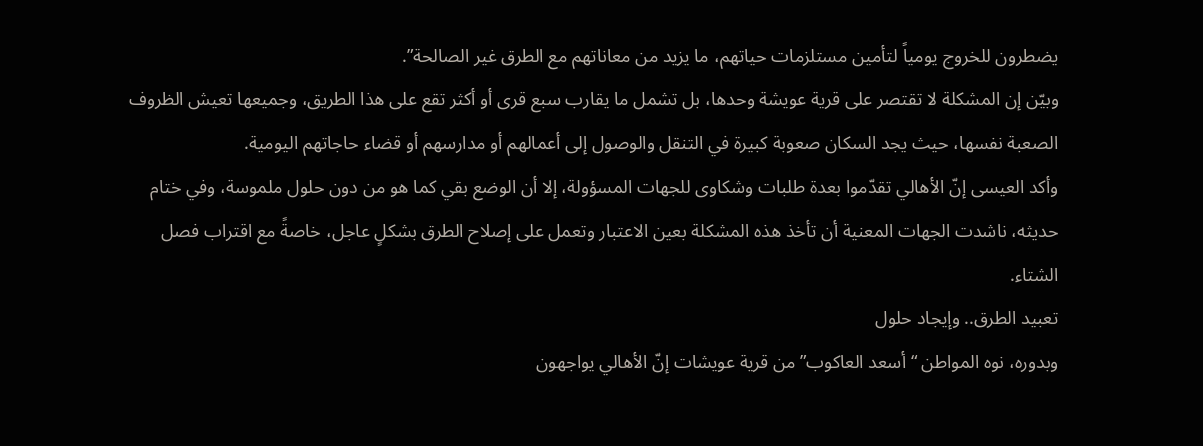يضطرون للخروج يومياً لتأمين مستلزمات حياتهم، ما يزيد من معاناتهم مع الطرق غير الصالحة”.
وبيّن إن المشكلة لا تقتصر على قرية عويشة وحدها، بل تشمل ما يقارب سبع قرى أو أكثر تقع على هذا الطريق، وجميعها تعيش الظروف الصعبة نفسها، حيث يجد السكان صعوبة كبيرة في التنقل والوصول إلى أعمالهم أو مدارسهم أو قضاء حاجاتهم اليومية.
وأكد العيسى إنّ الأهالي تقدّموا بعدة طلبات وشكاوى للجهات المسؤولة، إلا أن الوضع بقي كما هو من دون حلول ملموسة، وفي ختام حديثه، ناشدت الجهات المعنية أن تأخذ هذه المشكلة بعين الاعتبار وتعمل على إصلاح الطرق بشكلٍ عاجل، خاصةً مع اقتراب فصل الشتاء.
تعبيد الطرق.. وإيجاد حلول
وبدوره، نوه المواطن “أسعد العاكوب” من قرية عويشات إنّ الأهالي يواجهون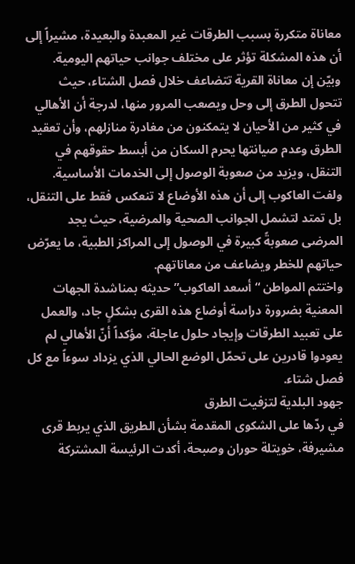معاناة متكررة بسبب الطرقات غير المعبدة والبعيدة، مشيراً إلى أن هذه المشكلة تؤثر على مختلف جوانب حياتهم اليومية.
وبيّن إن معاناة القرية تتضاعف خلال فصل الشتاء، حيث تتحول الطرق إلى وحل ويصعب المرور منها، لدرجة أن الأهالي في كثير من الأحيان لا يتمكنون من مغادرة منازلهم، وأن تعقيد الطرق وعدم صيانتها يحرم السكان من أبسط حقوقهم في التنقل، ويزيد من صعوبة الوصول إلى الخدمات الأساسية.
ولفت العاكوب إلى أن هذه الأوضاع لا تنعكس فقط على التنقل، بل تمتد لتشمل الجوانب الصحية والمرضية، حيث يجد المرضى صعوبةً كبيرة في الوصول إلى المراكز الطبية، ما يعرّض حياتهم للخطر ويضاعف من معاناتهم.
واختتم المواطن “أسعد العاكوب” حديثه بمناشدة الجهات المعنية بضرورة دراسة أوضاع هذه القرى بشكلٍ جاد، والعمل على تعبيد الطرقات وإيجاد حلول عاجلة، مؤكداً أنّ الأهالي لم يعودوا قادرين على تحمّل الوضع الحالي الذي يزداد سوءاً مع كل فصل شتاء.
جهود البلدية لتزفيت الطرق
في ردّها على الشكوى المقدمة بشأن الطريق الذي يربط قرى مشيرفة، خويتلة حوران وصبحة، أكدت الرئيسة المشتركة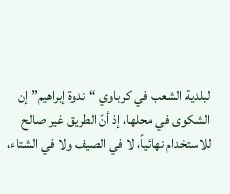لبلدية الشعب في كرباوي “ندوة إبراهيم” إن الشكوى في محلها، إذ أنّ الطريق غير صالح للاستخدام نهائياً، لا في الصيف ولا في الشتاء،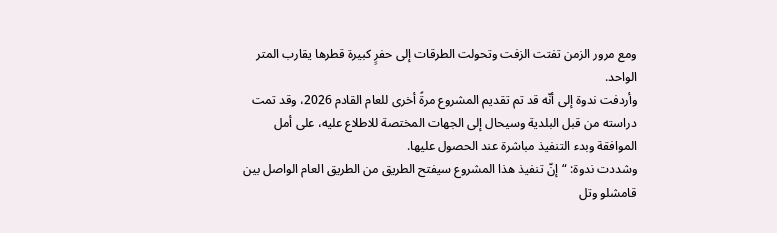ومع مرور الزمن تفتت الزفت وتحولت الطرقات إلى حفرٍ كبيرة قطرها يقارب المتر الواحد.
وأردفت ندوة إلى أنّه قد تم تقديم المشروع مرةً أخرى للعام القادم 2026، وقد تمت دراسته من قبل البلدية وسيحال إلى الجهات المختصة للاطلاع عليه، على أمل الموافقة وبدء التنفيذ مباشرة عند الحصول عليها.
وشددت ندوة: “إنّ تنفيذ هذا المشروع سيفتح الطريق من الطريق العام الواصل بين قامشلو وتل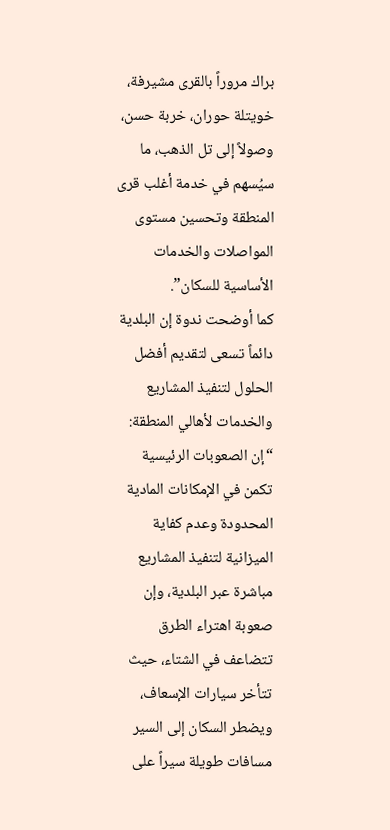براك مروراً بالقرى مشيرفة، خويتلة حوران، خربة حسن، وصولاً إلى تل الذهب، ما سيُسهم في خدمة أغلب قرى المنطقة وتحسين مستوى المواصلات والخدمات الأساسية للسكان”.
كما أوضحت ندوة إن البلدية دائماً تسعى لتقديم أفضل الحلول لتنفيذ المشاريع والخدمات لأهالي المنطقة: “إن الصعوبات الرئيسية تكمن في الإمكانات المادية المحدودة وعدم كفاية الميزانية لتنفيذ المشاريع مباشرة عبر البلدية، وإن صعوبة اهتراء الطرق تتضاعف في الشتاء، حيث تتأخر سيارات الإسعاف، ويضطر السكان إلى السير مسافات طويلة سيراً على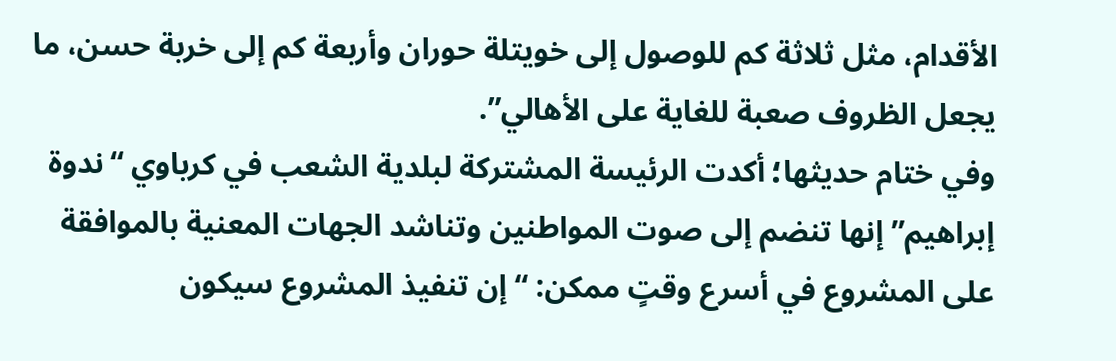الأقدام، مثل ثلاثة كم للوصول إلى خويتلة حوران وأربعة كم إلى خربة حسن، ما يجعل الظروف صعبة للغاية على الأهالي”.
وفي ختام حديثها؛ أكدت الرئيسة المشتركة لبلدية الشعب في كرباوي “ندوة إبراهيم” إنها تنضم إلى صوت المواطنين وتناشد الجهات المعنية بالموافقة على المشروع في أسرع وقتٍ ممكن: “إن تنفيذ المشروع سيكون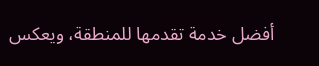أفضل خدمة تقدمها للمنطقة، ويعكس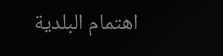اهتمام البلدية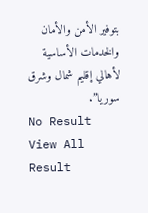بتوفير الأمن والأمان والخدمات الأساسية لأهالي إقليم شمال وشرق سوريا”.
No Result
View All Result